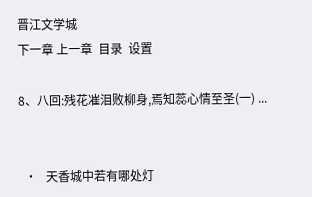晋江文学城
下一章 上一章  目录  设置

8、八回:残花凗泪败柳身,焉知蕊心情至圣(一) ...


  •   天香城中若有哪处灯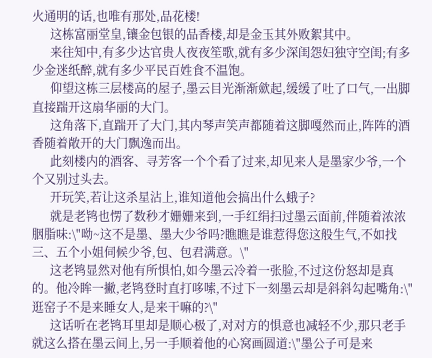火通明的话,也唯有那处,品花楼!
      这栋富丽堂皇,镶金包银的品香楼,却是金玉其外败絮其中。
      来往知中,有多少达官贵人夜夜笙歌,就有多少深闺怨妇独守空闺;有多少金迷纸醉,就有多少平民百姓食不温饱。
      仰望这栋三层楼高的屋子,墨云目光渐渐歛起,缓缓了吐了口气,一出脚直接踹开这扇华丽的大门。
      这角落下,直踹开了大门,其内琴声笑声都随着这脚嘎然而止,阵阵的酒香随着敞开的大门飘逸而出。
      此刻楼内的酒客、寻芳客一个个看了过来,却见来人是墨家少爷,一个个又别过头去。
      开玩笑,若让这杀星沾上,谁知道他会搞出什么蛾子?
      就是老鸨也愣了数秒才姗姗来到,一手红绢扫过墨云面前,伴随着浓浓胭脂味:\"呦~这不是墨、墨大少爷吗?瞧瞧是谁惹得您这般生气,不如找三、五个小姐伺候少爷,包、包君满意。\"
      这老鸨显然对他有所惧怕,如今墨云冷着一张脸,不过这份怒却是真的。他冷眸一撇,老鸨登时直打哆嗦,不过下一刻墨云却是斜斜勾起嘴角:\"逛窑子不是来睡女人,是来干嘛的?\"
      这话听在老鸨耳里却是顺心极了,对对方的惧意也减轻不少,那只老手就这么搭在墨云间上,另一手顺着他的心窝画圆道:\"墨公子可是来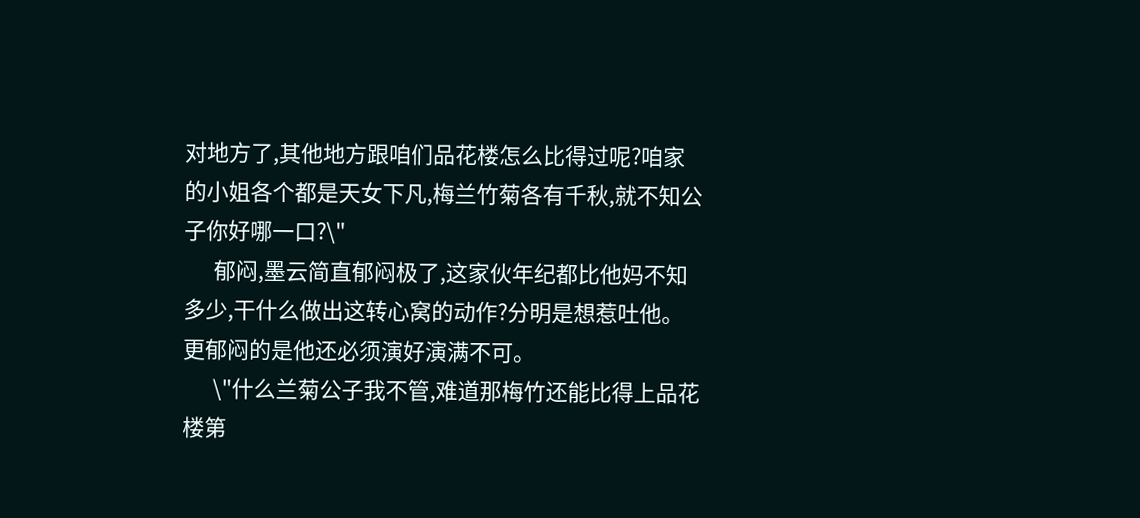对地方了,其他地方跟咱们品花楼怎么比得过呢?咱家的小姐各个都是天女下凡,梅兰竹菊各有千秋,就不知公子你好哪一口?\"
      郁闷,墨云简直郁闷极了,这家伙年纪都比他妈不知多少,干什么做出这转心窝的动作?分明是想惹吐他。更郁闷的是他还必须演好演满不可。
      \"什么兰菊公子我不管,难道那梅竹还能比得上品花楼第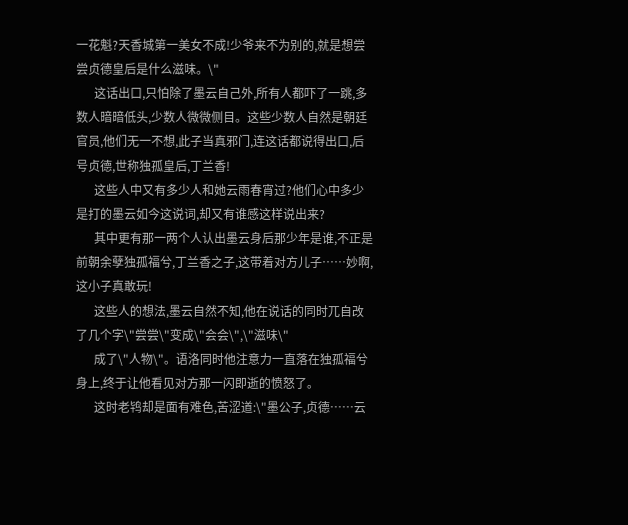一花魁?天香城第一美女不成!少爷来不为别的,就是想尝尝贞德皇后是什么滋味。\"
      这话出口,只怕除了墨云自己外,所有人都吓了一跳,多数人暗暗低头,少数人微微侧目。这些少数人自然是朝廷官员,他们无一不想,此子当真邪门,连这话都说得出口,后号贞德,世称独孤皇后,丁兰香!
      这些人中又有多少人和她云雨春宵过?他们心中多少是打的墨云如今这说词,却又有谁感这样说出来?
      其中更有那一两个人认出墨云身后那少年是谁,不正是前朝余孽独孤福兮,丁兰香之子,这带着对方儿子……妙啊,这小子真敢玩!
      这些人的想法,墨云自然不知,他在说话的同时兀自改了几个字\"尝尝\"变成\"会会\",\"滋味\"
      成了\"人物\"。语洛同时他注意力一直落在独孤福兮身上,终于让他看见对方那一闪即逝的愤怒了。
      这时老鸨却是面有难色,苦涩道:\"墨公子,贞德……云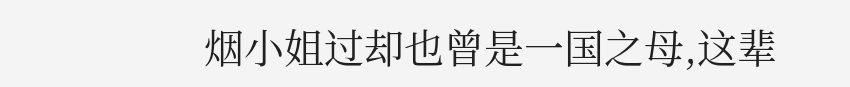烟小姐过却也曾是一国之母,这辈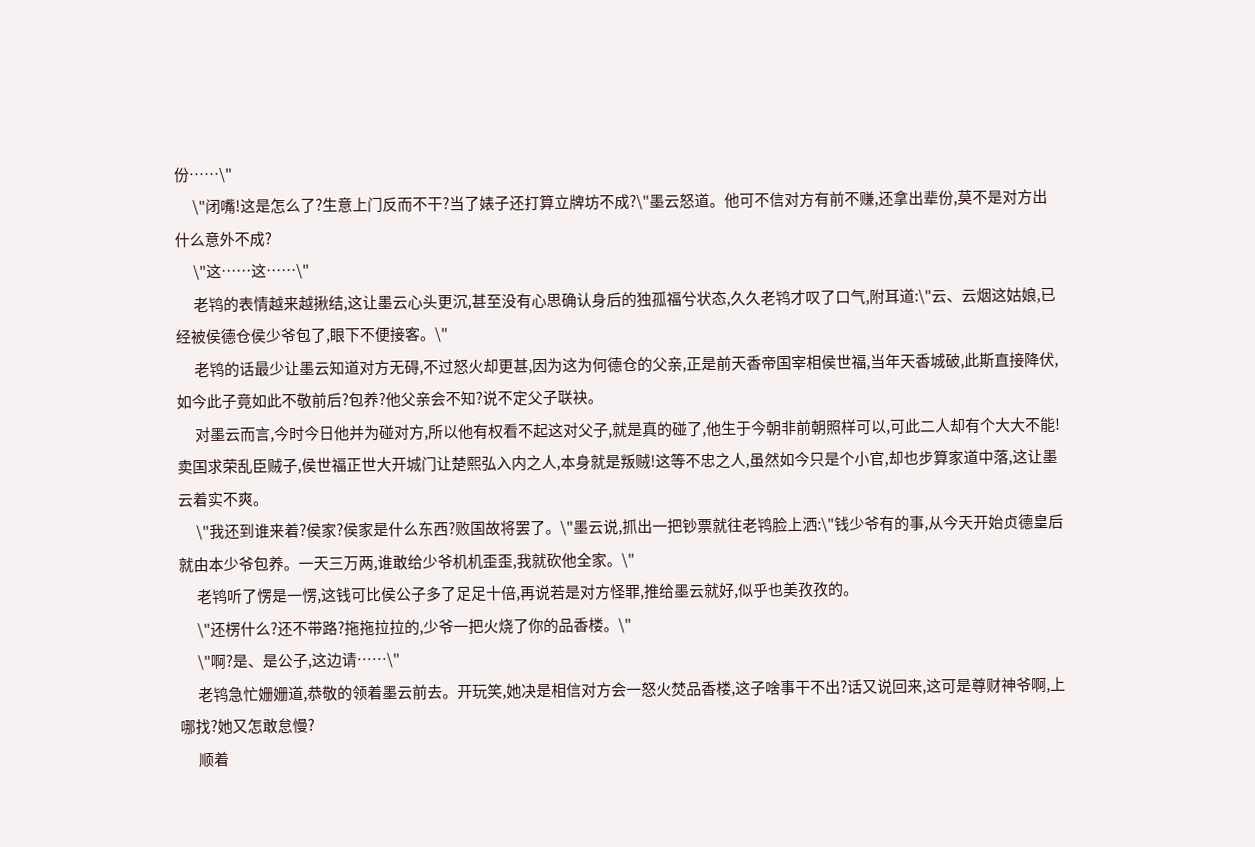份……\"
      \"闭嘴!这是怎么了?生意上门反而不干?当了婊子还打算立牌坊不成?\"墨云怒道。他可不信对方有前不赚,还拿出辈份,莫不是对方出什么意外不成?
      \"这……这……\"
      老鸨的表情越来越揪结,这让墨云心头更沉,甚至没有心思确认身后的独孤福兮状态,久久老鸨才叹了口气,附耳道:\"云、云烟这姑娘,已经被侯德仓侯少爷包了,眼下不便接客。\"
      老鸨的话最少让墨云知道对方无碍,不过怒火却更甚,因为这为何德仓的父亲,正是前天香帝国宰相侯世福,当年天香城破,此斯直接降伏,如今此子竟如此不敬前后?包养?他父亲会不知?说不定父子联袂。
      对墨云而言,今时今日他并为碰对方,所以他有权看不起这对父子,就是真的碰了,他生于今朝非前朝照样可以,可此二人却有个大大不能!卖国求荣乱臣贼子,侯世福正世大开城门让楚熙弘入内之人,本身就是叛贼!这等不忠之人,虽然如今只是个小官,却也步算家道中落,这让墨云着实不爽。
      \"我还到谁来着?侯家?侯家是什么东西?败国故将罢了。\"墨云说,抓出一把钞票就往老鸨脸上洒:\"钱少爷有的事,从今天开始贞德皇后就由本少爷包养。一天三万两,谁敢给少爷机机歪歪,我就砍他全家。\"
      老鸨听了愣是一愣,这钱可比侯公子多了足足十倍,再说若是对方怪罪,推给墨云就好,似乎也美孜孜的。
      \"还楞什么?还不带路?拖拖拉拉的,少爷一把火烧了你的品香楼。\"
      \"啊?是、是公子,这边请……\"
      老鸨急忙姗姗道,恭敬的领着墨云前去。开玩笑,她决是相信对方会一怒火焚品香楼,这子啥事干不出?话又说回来,这可是尊财神爷啊,上哪找?她又怎敢怠慢?
      顺着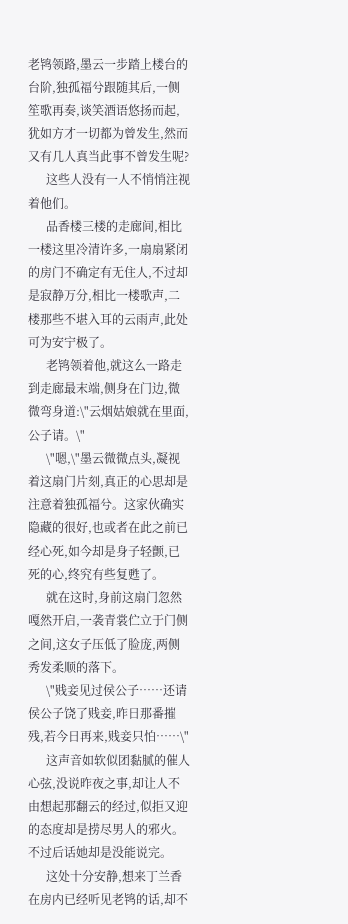老鸨领路,墨云一步踏上楼台的台阶,独孤福兮跟随其后,一侧笙歌再奏,谈笑酒语悠扬而起,犹如方才一切都为曾发生,然而又有几人真当此事不曾发生呢?
      这些人没有一人不悄悄注视着他们。
      品香楼三楼的走廊间,相比一楼这里冷清许多,一扇扇紧闭的房门不确定有无住人,不过却是寂静万分,相比一楼歌声,二楼那些不堪入耳的云雨声,此处可为安宁极了。
      老鸨领着他,就这么一路走到走廊最末端,侧身在门边,微微弯身道:\"云烟姑娘就在里面,公子请。\"
      \"嗯,\"墨云微微点头,凝视着这扇门片刻,真正的心思却是注意着独孤福兮。这家伙确实隐藏的很好,也或者在此之前已经心死,如今却是身子轻颤,已死的心,终究有些复甦了。
      就在这时,身前这扇门忽然嘎然开启,一袭青裳伫立于门侧之间,这女子压低了脸庞,两侧秀发柔顺的落下。
      \"贱妾见过侯公子……还请侯公子饶了贱妾,昨日那番摧残,若今日再来,贱妾只怕……\"
      这声音如软似团黏腻的催人心弦,没说昨夜之事,却让人不由想起那翻云的经过,似拒又迎的态度却是捞尽男人的邪火。不过后话她却是没能说完。
      这处十分安静,想来丁兰香在房内已经听见老鸨的话,却不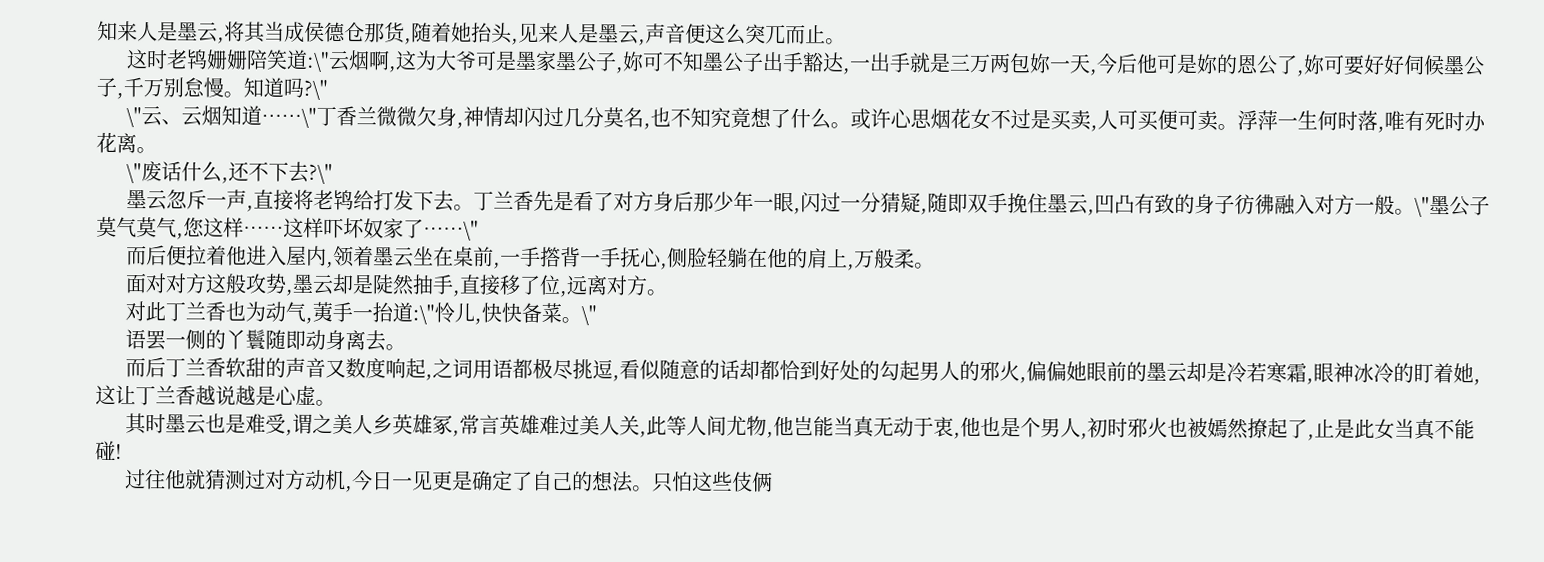知来人是墨云,将其当成侯德仓那货,随着她抬头,见来人是墨云,声音便这么突兀而止。
      这时老鸨姗姗陪笑道:\"云烟啊,这为大爷可是墨家墨公子,妳可不知墨公子出手豁达,一出手就是三万两包妳一天,今后他可是妳的恩公了,妳可要好好伺候墨公子,千万别怠慢。知道吗?\"
      \"云、云烟知道……\"丁香兰微微欠身,神情却闪过几分莫名,也不知究竟想了什么。或许心思烟花女不过是买卖,人可买便可卖。浮萍一生何时落,唯有死时办花离。
      \"废话什么,还不下去?\"
      墨云忽斥一声,直接将老鸨给打发下去。丁兰香先是看了对方身后那少年一眼,闪过一分猜疑,随即双手挽住墨云,凹凸有致的身子彷彿融入对方一般。\"墨公子莫气莫气,您这样……这样吓坏奴家了……\"
      而后便拉着他进入屋内,领着墨云坐在桌前,一手撘背一手抚心,侧脸轻躺在他的肩上,万般柔。
      面对对方这般攻势,墨云却是陡然抽手,直接移了位,远离对方。
      对此丁兰香也为动气,荑手一抬道:\"怜儿,快快备菜。\"
      语罢一侧的丫鬟随即动身离去。
      而后丁兰香软甜的声音又数度响起,之词用语都极尽挑逗,看似随意的话却都恰到好处的勾起男人的邪火,偏偏她眼前的墨云却是冷若寒霜,眼神冰冷的盯着她,这让丁兰香越说越是心虚。
      其时墨云也是难受,谓之美人乡英雄冢,常言英雄难过美人关,此等人间尤物,他岂能当真无动于衷,他也是个男人,初时邪火也被嫣然撩起了,止是此女当真不能碰!
      过往他就猜测过对方动机,今日一见更是确定了自己的想法。只怕这些伎俩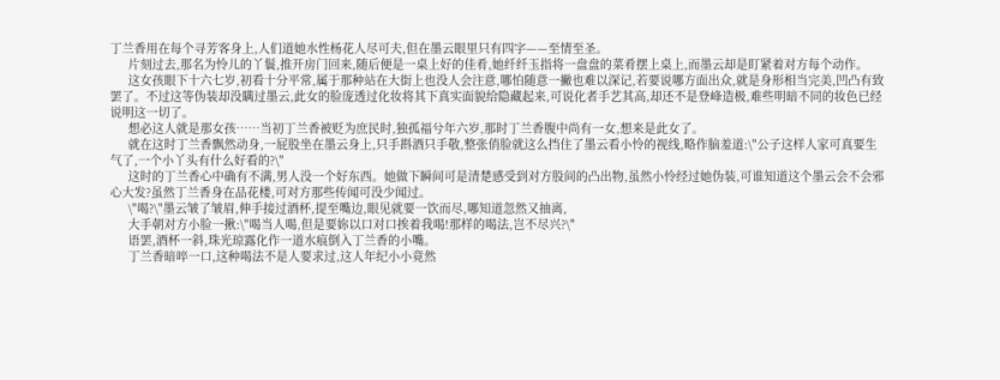丁兰香用在每个寻芳客身上,人们道她水性杨花人尽可夫,但在墨云眼里只有四字——至情至圣。
      片刻过去,那名为怜儿的丫鬟,推开房门回来,随后便是一桌上好的佳肴,她纤纤玉指将一盘盘的菜肴摆上桌上,而墨云却是盯紧着对方每个动作。
      这女孩眼下十六七岁,初看十分平常,属于那种站在大街上也没人会注意,哪怕随意一撇也难以深记,若要说哪方面出众,就是身形相当完美,凹凸有致罢了。不过这等伪装却没瞒过墨云,此女的脸庞透过化妆将其下真实面貌给隐藏起来,可说化者手艺其高,却还不是登峰造极,难些明暗不同的妆色已经说明这一切了。
      想必这人就是那女孩……当初丁兰香被贬为庶民时,独孤福兮年六岁,那时丁兰香腹中尚有一女,想来是此女了。
      就在这时丁兰香飘然动身,一屁股坐在墨云身上,只手斟酒只手敬,整张俏脸就这么挡住了墨云看小怜的视线,略作脑羞道:\"公子这样人家可真要生气了,一个小丫头有什么好看的?\"
      这时的丁兰香心中确有不满,男人没一个好东西。她做下瞬间可是清楚感受到对方股间的凸出物,虽然小怜经过她伪装,可谁知道这个墨云会不会邪心大发?虽然丁兰香身在品花楼,可对方那些传闻可没少闻过。
      \"喝?\"墨云皱了皱眉,伸手接过酒杯,提至嘴边,眼见就要一饮而尽,哪知道忽然又抽离,
      大手朝对方小脸一揪:\"喝当人喝,但是要妳以口对口挨着我喝!那样的喝法,岂不尽兴?\"
      语罢,酒杯一斜,珠光琼露化作一道水痕倒入丁兰香的小嘴。
      丁兰香暗啐一口,这种喝法不是人要求过,这人年纪小小竟然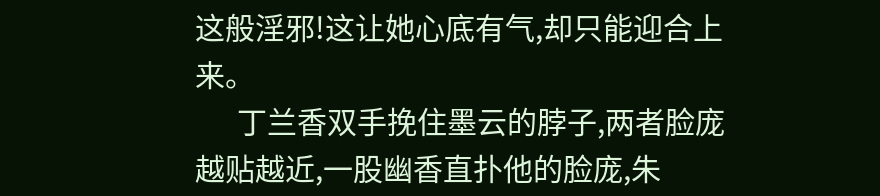这般淫邪!这让她心底有气,却只能迎合上来。
      丁兰香双手挽住墨云的脖子,两者脸庞越贴越近,一股幽香直扑他的脸庞,朱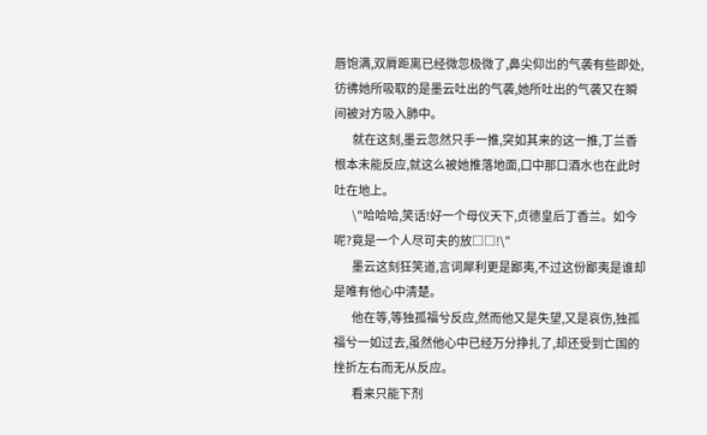唇饱满,双脣距离已经微忽极微了,鼻尖仰岀的气袭有些即处,彷彿她所吸取的是墨云吐出的气袭,她所吐出的气袭又在瞬间被对方吸入肺中。
      就在这刻,墨云忽然只手一推,突如其来的这一推,丁兰香根本未能反应,就这么被她推落地面,口中那口酒水也在此时吐在地上。
      \"哈哈哈,笑话!好一个母仪天下,贞德皇后丁香兰。如今呢?竟是一个人尽可夫的放□□!\"
      墨云这刻狂笑道,言词犀利更是鄙夷,不过这份鄙夷是谁却是唯有他心中清楚。
      他在等,等独孤福兮反应,然而他又是失望,又是哀伤,独孤福兮一如过去,虽然他心中已经万分挣扎了,却还受到亡国的挫折左右而无从反应。
      看来只能下剂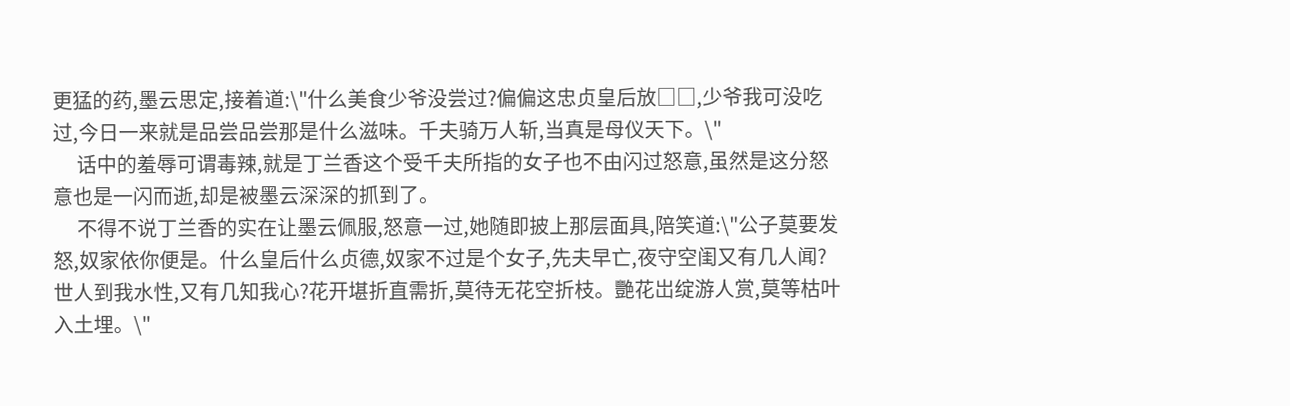更猛的药,墨云思定,接着道:\"什么美食少爷没尝过?偏偏这忠贞皇后放□□,少爷我可没吃过,今日一来就是品尝品尝那是什么滋味。千夫骑万人斩,当真是母仪天下。\"
      话中的羞辱可谓毒辣,就是丁兰香这个受千夫所指的女子也不由闪过怒意,虽然是这分怒意也是一闪而逝,却是被墨云深深的抓到了。
      不得不说丁兰香的实在让墨云佩服,怒意一过,她随即披上那层面具,陪笑道:\"公子莫要发怒,奴家依你便是。什么皇后什么贞德,奴家不过是个女子,先夫早亡,夜守空闺又有几人闻?世人到我水性,又有几知我心?花开堪折直需折,莫待无花空折枝。艷花岀绽游人赏,莫等枯叶入土埋。\"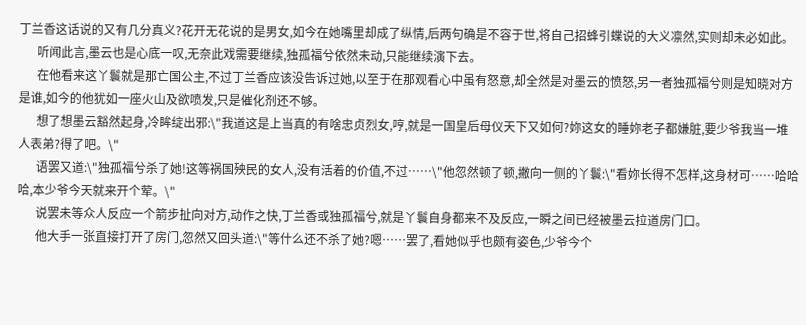丁兰香这话说的又有几分真义?花开无花说的是男女,如今在她嘴里却成了纵情,后两句确是不容于世,将自己招蜂引蝶说的大义凛然,实则却未必如此。
      听闻此言,墨云也是心底一叹,无奈此戏需要继续,独孤福兮依然未动,只能继续演下去。
      在他看来这丫鬟就是那亡国公主,不过丁兰香应该没告诉过她,以至于在那观看心中虽有怒意,却全然是对墨云的愤怒,另一者独孤福兮则是知晓对方是谁,如今的他犹如一座火山及欲喷发,只是催化剂还不够。
      想了想墨云豁然起身,冷眸绽出邪:\"我道这是上当真的有啥忠贞烈女,哼,就是一国皇后母仪天下又如何?妳这女的睡妳老子都嫌脏,要少爷我当一堆人表弟?得了吧。\"
      语罢又道:\"独孤福兮杀了她!这等祸国殃民的女人,没有活着的价值,不过……\"他忽然顿了顿,撇向一侧的丫鬟:\"看妳长得不怎样,这身材可……哈哈哈,本少爷今天就来开个荤。\"
      说罢未等众人反应一个箭步扯向对方,动作之快,丁兰香或独孤福兮,就是丫鬟自身都来不及反应,一瞬之间已经被墨云拉道房门口。
      他大手一张直接打开了房门,忽然又回头道:\"等什么还不杀了她?嗯……罢了,看她似乎也颇有姿色,少爷今个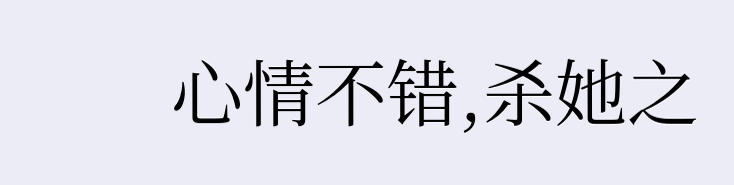心情不错,杀她之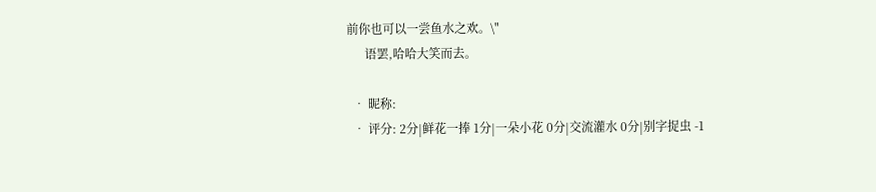前你也可以一尝鱼水之欢。\"
      语罢,哈哈大笑而去。

  • 昵称:
  • 评分: 2分|鲜花一捧 1分|一朵小花 0分|交流灌水 0分|别字捉虫 -1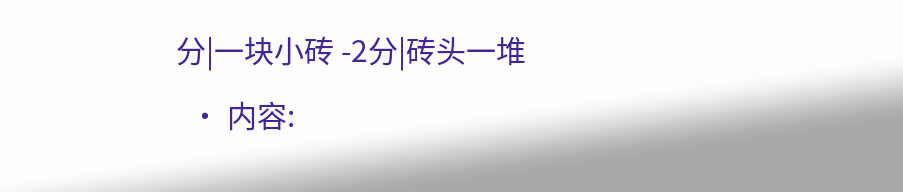分|一块小砖 -2分|砖头一堆
  • 内容: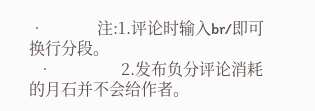•             注:1.评论时输入br/即可换行分段。
  •                 2.发布负分评论消耗的月石并不会给作者。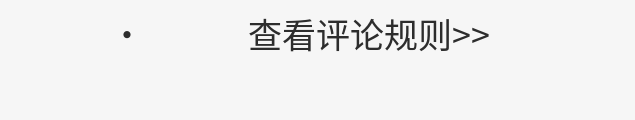•             查看评论规则>>